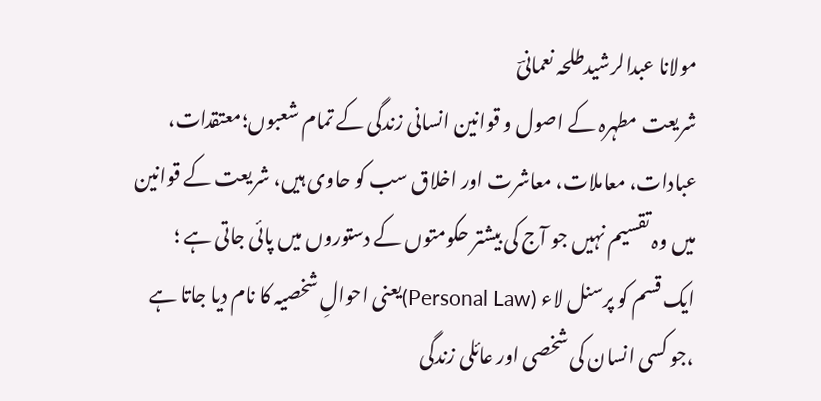مولانا عبدالرشیدطلحہ نعمانیؔ
شریعت مطہرہ کے اصول و قوانین انسانی زندگی کے تمام شعبوں؛معتقدات، عبادات، معاملات، معاشرت اور اخلاق سب کو حاوی ہیں، شریعت کے قوانین میں وہ تقسیم نہیں جو آج کی بیشتر حکومتوں کے دستوروں میں پائی جاتی ہے ؛ ایک قسم کو پرسنل لاء (Personal Law)یعنی احوالِ شخصیہ کا نام دیا جاتا ہے ،جو کسی انسان کی شخصی اور عائلی زندگی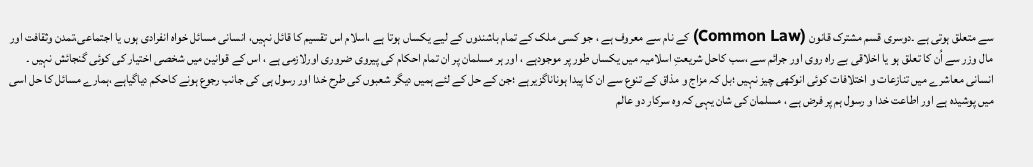سے متعلق ہوتی ہے ۔دوسری قسم مشترک قانون (Common Law) کے نام سے معروف ہے ، جو کسی ملک کے تمام باشندوں کے لیے یکساں ہوتا ہے ،اسلام اس تقسیم کا قائل نہیں، انسانی مسائل خواہ انفرادی ہوں یا اجتماعی،تمدن وثقافت اور مال وزر سے اُن کا تعلق ہو یا اخلاقی بے راہ روی اور جرائم سے ،سب کاحل شریعتِ اسلامیہ میں یکساں طور پر موجودہے ، اور ہر مسلمان پر ان تمام احکام کی پیروی ضروری اورلازمی ہے ، اس کے قوانین میں شخصی اختیار کی کوئی گنجائش نہیں ۔
انسانی معاشرے میں تنازعات و اختلافات کوئی انوکھی چیز نہیں ؛بل کہ مزاج و مذاق کے تنوع سے ان کا پیدا ہوناناگزیرہے ؛جن کے حل کے لئے ہمیں دیگر شعبوں کی طرح خدا اور رسول ہی کی جانب رجوع ہونے کاحکم دیاگیاہے ،ہمارے مسائل کا حل اسی میں پوشیدہ ہے اور اطاعت خدا و رسول ہم پر فرض ہے ، مسلمان کی شان یہی کہ وہ سرکار دو عالم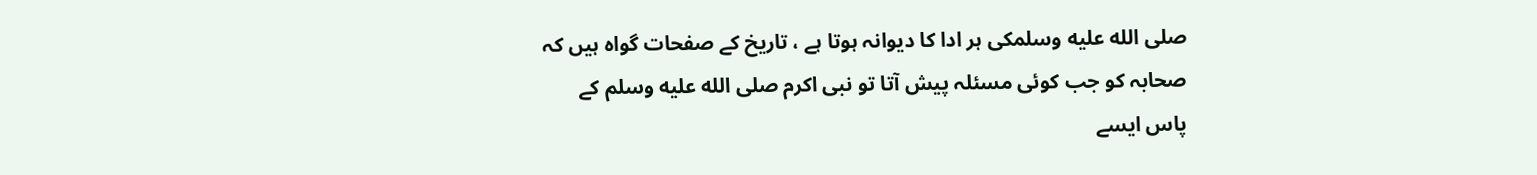صلى الله عليه وسلمکی ہر ادا کا دیوانہ ہوتا ہے ، تاریخ کے صفحات گواہ ہیں کہ صحابہ کو جب کوئی مسئلہ پیش آتا تو نبی اکرم صلى الله عليه وسلم کے پاس ایسے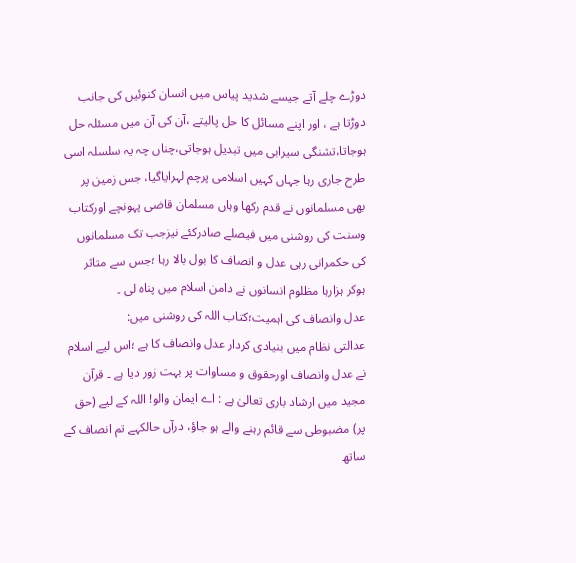دوڑے چلے آتے جیسے شدید پیاس میں انسان کنوئیں کی جانب دوڑتا ہے ، اور اپنے مسائل کا حل پالیتے ،آن کی آن میں مسئلہ حل ہوجاتا،تشنگی سیرابی میں تبدیل ہوجاتی،چناں چہ یہ سلسلہ اسی طرح جاری رہا جہاں کہیں اسلامی پرچم لہرایاگیا، جس زمین پر بھی مسلمانوں نے قدم رکھا وہاں مسلمان قاضی پہونچے اورکتاب وسنت کی روشنی میں فیصلے صادرکئے نیزجب تک مسلمانوں کی حکمرانی رہی عدل و انصاف کا بول بالا رہا ؛جس سے متاثر ہوکر ہزارہا مظلوم انسانوں نے دامن اسلام میں پناہ لی ۔
عدل وانصاف کی اہمیت؛کتاب اللہ کی روشنی میں:
عدالتی نظام میں بنیادی کردار عدل وانصاف کا ہے ؛اس لیے اسلام نے عدل وانصاف اورحقوق و مساوات پر بہت زور دیا ہے ۔ قرآن مجید میں ارشاد باری تعالیٰ ہے : اے ایمان والو! اللہ کے لیے (حق پر) مضبوطی سے قائم رہنے والے ہو جاؤ، درآں حالکہے تم انصاف کے ساتھ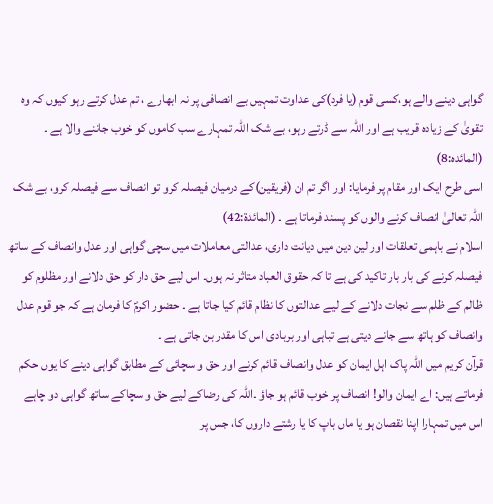گواہی دینے والے ہو،کسی قوم (یا فرد)کی عداوت تمہیں بے انصافی پر نہ ابھارے ، تم عدل کرتے رہو کیوں کہ وہ تقویٰ کے زیادہ قریب ہے اور اللہ سے ڈرتے رہو، بے شک اللہ تمہارے سب کاموں کو خوب جاننے والا ہے ۔ (المائدہ:8)
اسی طرح ایک اور مقام پر فرمایا: اور اگر تم ان (فریقین)کے درمیان فیصلہ کرو تو انصاف سے فیصلہ کرو، بے شک اللہ تعالیٰ انصاف کرنے والوں کو پسند فرماتا ہے ۔ (المائدۃ:42)
اسلام نے باہمی تعلقات اور لین دین میں دیانت داری، عدالتی معاملات میں سچی گواہی اور عدل وانصاف کے ساتھ فیصلہ کرنے کی بار بار تاکید کی ہے تا کہ حقوق العباد متاثر نہ ہوں۔ اس لیے حق دار کو حق دلانے اور مظلوم کو ظالم کے ظلم سے نجات دلانے کے لیے عدالتوں کا نظام قائم کیا جاتا ہے ۔ حضور اکرمؐ کا فرمان ہے کہ جو قوم عدل وانصاف کو ہاتھ سے جانے دیتی ہے تباہی اور بربادی اس کا مقدر بن جاتی ہے ۔
قرآن کریم میں اللہ پاک اہل ایمان کو عدل وانصاف قائم کرنے اور حق و سچائی کے مطابق گواہی دینے کا یوں حکم فرماتے ہیں: اے ایمان والو! انصاف پر خوب قائم ہو جاؤ ۔اللہ کی رضاکے لیے حق و سچاکے ساتھ گواہی دو چاہے اس میں تمہارا اپنا نقصان ہو یا ماں باپ کا یا رشتے داروں کا، جس پر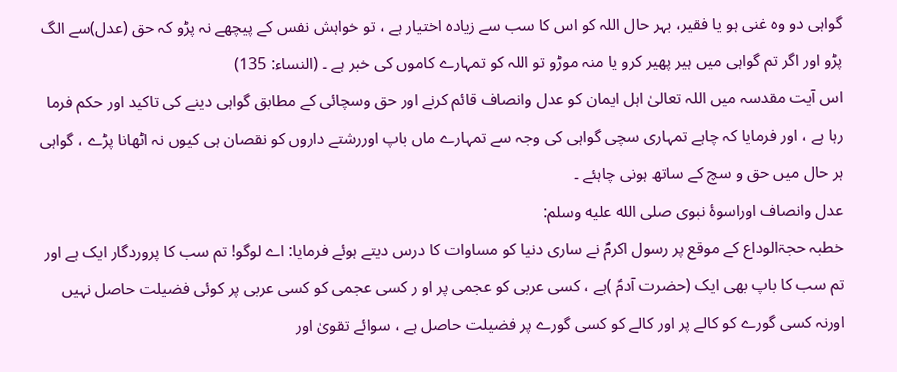گواہی دو وہ غنی ہو یا فقیر، بہر حال اللہ کو اس کا سب سے زیادہ اختیار ہے ، تو خواہش نفس کے پیچھے نہ پڑو کہ حق (عدل)سے الگ پڑو اور اگر تم گواہی میں ہیر پھیر کرو یا منہ موڑو تو اللہ کو تمہارے کاموں کی خبر ہے ۔ (النساء: 135)
اس آیت مقدسہ میں اللہ تعالیٰ اہل ایمان کو عدل وانصاف قائم کرنے اور حق وسچائی کے مطابق گواہی دینے کی تاکید اور حکم فرما رہا ہے ، اور فرمایا کہ چاہے تمہاری سچی گواہی کی وجہ سے تمہارے ماں باپ اوررشتے داروں کو نقصان ہی کیوں نہ اٹھانا پڑے ، گواہی ہر حال میں حق و سچ کے ساتھ ہونی چاہئے ۔
عدل وانصاف اوراسوۂ نبوی صلى الله عليه وسلم:
خطبہ حجۃالوداع کے موقع پر رسول اکرمؐ نے ساری دنیا کو مساوات کا درس دیتے ہوئے فرمایا: اے لوگو! تم سب کا پروردگار ایک ہے اور تم سب کا باپ بھی ایک (حضرت آدمؑ )ہے ، کسی عربی کو عجمی پر او ر کسی عجمی کو کسی عربی پر کوئی فضیلت حاصل نہیں اورنہ کسی گورے کو کالے پر اور کالے کو کسی گورے پر فضیلت حاصل ہے ، سوائے تقویٰ اور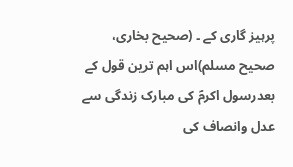پرہیز گاری کے ۔ (صحیح بخاری، صحیح مسلم)اس اہم ترین قول کے بعدرسول اکرمؐ کی مبارک زندگی سے عدل وانصاف کی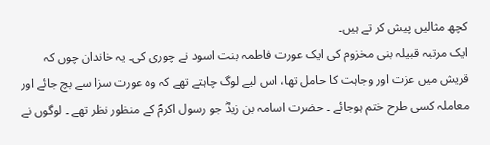کچھ مثالیں پیش کر تے ہیں۔
ایک مرتبہ قبیلہ بنی مخزوم کی ایک عورت فاطمہ بنت اسود نے چوری کی۔ یہ خاندان چوں کہ قریش میں عزت اور وجاہت کا حامل تھا، اس لیے لوگ چاہتے تھے کہ وہ عورت سزا سے بچ جائے اور معاملہ کسی طرح ختم ہوجائے ۔ حضرت اسامہ بن زیدؓ جو رسول اکرمؐ کے منظور نظر تھے ۔ لوگوں نے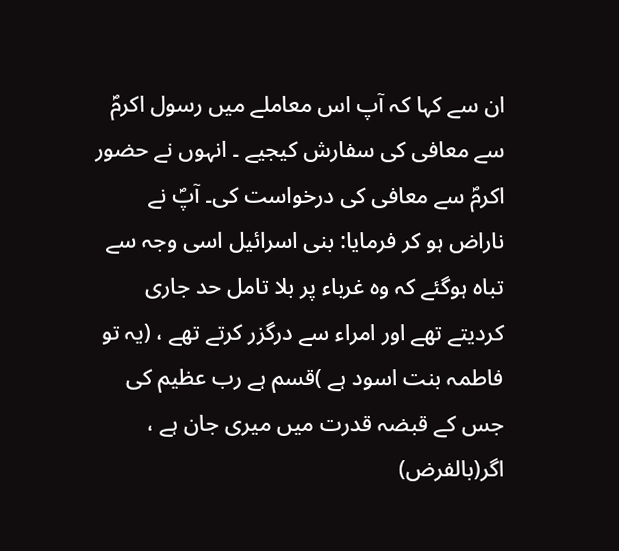ان سے کہا کہ آپ اس معاملے میں رسول اکرمؐ سے معافی کی سفارش کیجیے ۔ انہوں نے حضور اکرمؐ سے معافی کی درخواست کی۔ آپؐ نے ناراض ہو کر فرمایا: بنی اسرائیل اسی وجہ سے تباہ ہوگئے کہ وہ غرباء پر بلا تامل حد جاری کردیتے تھے اور امراء سے درگزر کرتے تھے ، (یہ تو فاطمہ بنت اسود ہے )قسم ہے رب عظیم کی جس کے قبضہ قدرت میں میری جان ہے ، اگر(بالفرض)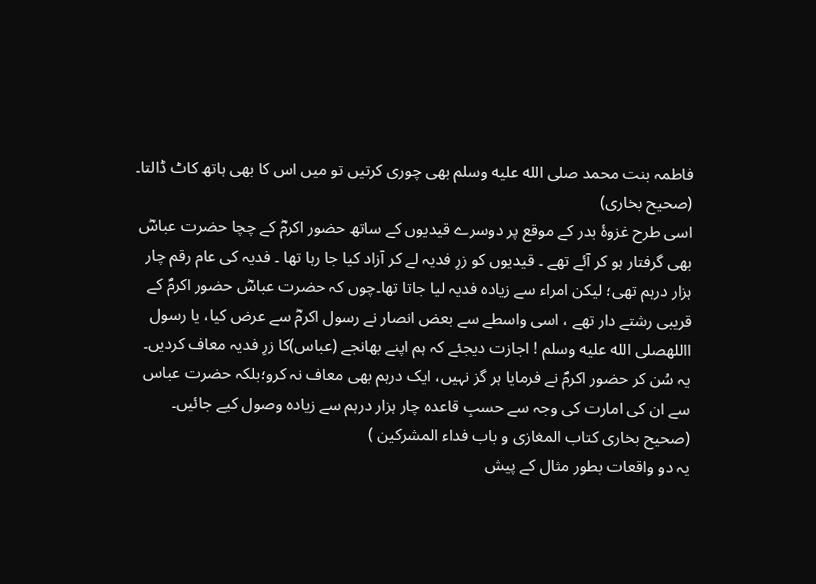فاطمہ بنت محمد صلى الله عليه وسلم بھی چوری کرتیں تو میں اس کا بھی ہاتھ کاٹ ڈالتا۔ (صحیح بخاری)
اسی طرح غزوۂ بدر کے موقع پر دوسرے قیدیوں کے ساتھ حضور اکرمؓ کے چچا حضرت عباسؓ بھی گرفتار ہو کر آئے تھے ۔ قیدیوں کو زرِ فدیہ لے کر آزاد کیا جا رہا تھا ۔ فدیہ کی عام رقم چار ہزار درہم تھی؛ لیکن امراء سے زیادہ فدیہ لیا جاتا تھا۔چوں کہ حضرت عباسؓ حضور اکرمؐ کے قریبی رشتے دار تھے ، اسی واسطے سے بعض انصار نے رسول اکرمؓ سے عرض کیا، یا رسول االلهصلى الله عليه وسلم ! اجازت دیجئے کہ ہم اپنے بھانجے (عباس)کا زرِ فدیہ معاف کردیں۔ یہ سُن کر حضور اکرمؐ نے فرمایا ہر گز نہیں، ایک درہم بھی معاف نہ کرو؛بلکہ حضرت عباس سے ان کی امارت کی وجہ سے حسبِ قاعدہ چار ہزار درہم سے زیادہ وصول کیے جائیں۔ (صحیح بخاری کتاب المغازی و باب فداء المشرکین )
یہ دو واقعات بطور مثال کے پیش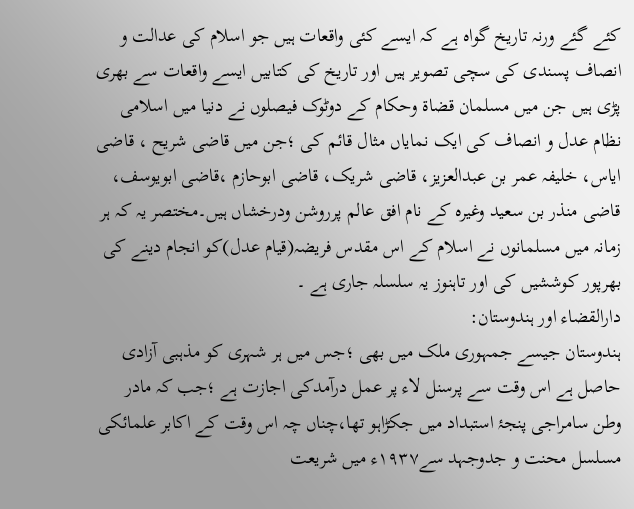کئے گئے ورنہ تاریخ گواہ ہے کہ ایسے کئی واقعات ہیں جو اسلام کی عدالت و انصاف پسندی کی سچی تصویر ہیں اور تاریخ کی کتابیں ایسے واقعات سے بھری پڑی ہیں جن میں مسلمان قضاۃ وحکام کے دوٹوک فیصلوں نے دنیا میں اسلامی نظام عدل و انصاف کی ایک نمایاں مثال قائم کی ؛جن میں قاضی شریح ، قاضی ایاس، خلیفہ عمر بن عبدالعزیز، قاضی شریک، قاضی ابوحازم ،قاضی ابویوسف، قاضی منذر بن سعید وغیرہ کے نام افق عالم پرروشن ودرخشاں ہیں۔مختصر یہ کہ ہر زمانہ میں مسلمانوں نے اسلام کے اس مقدس فریضہ(قیام عدل)کو انجام دینے کی بھرپور کوششیں کی اور تاہنوز یہ سلسلہ جاری ہے ۔
دارالقضاء اور ہندوستان:
ہندوستان جیسے جمہوری ملک میں بھی ؛جس میں ہر شہری کو مذہبی آزادی حاصل ہے اس وقت سے پرسنل لاء پر عمل درآمدکی اجازت ہے ؛جب کہ مادر وطن سامراجی پنجۂ استبداد میں جکڑاہو تھا،چناں چہ اس وقت کے اکابر علمائکی مسلسل محنت و جدوجہد سے۱۹۳۷ء میں شریعت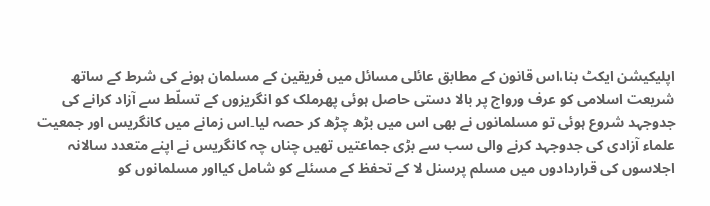اپلیکیشن ایکٹ بنا،اس قانون کے مطابق عائلی مسائل میں فریقین کے مسلمان ہونے کی شرط کے ساتھ شریعت اسلامی کو عرف ورواج پر بالا دستی حاصل ہوئی پھرملک کو انگریزوں کے تسلّط سے آزاد کرانے کی جدوجہد شروع ہوئی تو مسلمانوں نے بھی اس میں بڑھ چڑھ کر حصہ لیا۔اس زمانے میں کانگریس اور جمعیت علماء آزادی کی جدوجہد کرنے والی سب سے بڑی جماعتیں تھیں چناں چہ کانگریس نے اپنے متعدد سالانہ اجلاسوں کی قراردادوں میں مسلم پرسنل لا کے تحفظ کے مسئلے کو شامل کیااور مسلمانوں کو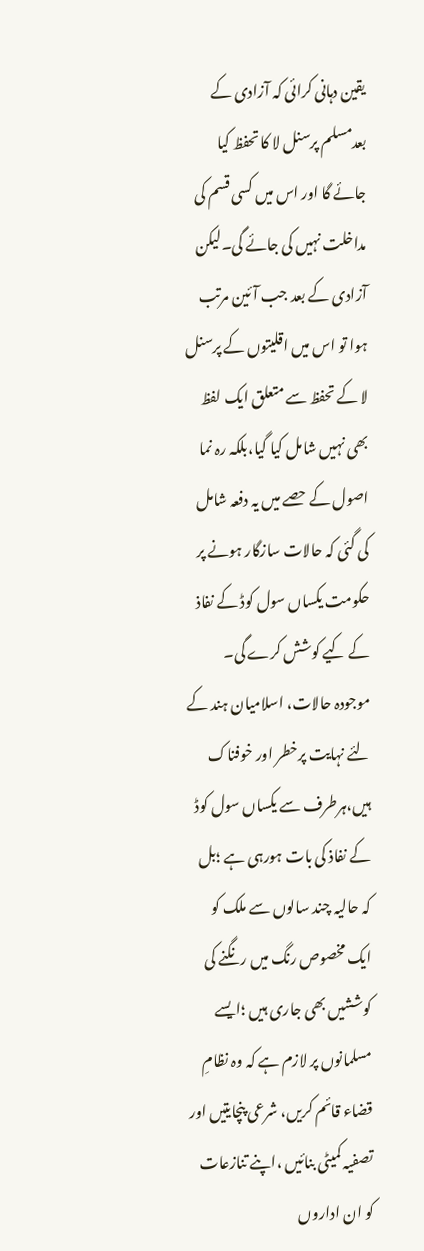یقین دہانی کرائی کہ آزادی کے بعدمسلم پرسنل لا کا تحفظ کیا جائے گا اور اس میں کسی قسم کی مداخلت نہیں کی جائے گی۔لیکن آزادی کے بعد جب آئین مرتب ہوا تو اس میں اقلیتوں کے پرسنل لا کے تحفظ سے متعلق ایک لفظ بھی نہیں شامل کیا گیا،بلکہ رہ نما اصول کے حصے میں یہ دفعہ شامل کی گئی کہ حالات سازگار ہونے پر حکومت یکساں سول کوڈ کے نفاذ کے کیے کوشش کرے گی۔
موجودہ حالات، اسلامیان ہند کے لئے نہایت پرخطر اور خوفناک ہیں،ہرطرف سے یکساں سول کوڈ کے نفاذ کی بات ہورہی ہے ؛بل کہ حالیہ چند سالوں سے ملک کو ایک مخصوص رنگ میں رنگنے کی کوششیں بھی جاری ہیں ؛ایسے مسلمانوں پر لازم ہے کہ وہ نظامِ قضاء قائم کریں، شرعی پنچایتیں اور تصفیہ کمیٹی بنائیں ،اپنے تنازعات کو ان اداروں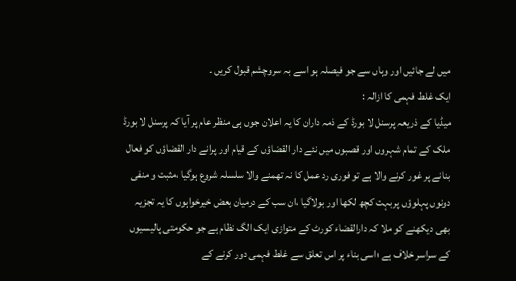میں لے جائیں اور وہاں سے جو فیصلہ ہو اسے بہ سروچشم قبول کریں ۔
ایک غلط فہمی کا ازالہ :
میڈیا کے ذریعہ پرسنل لا بورڈ کے ذمہ داران کا یہ اعلان جوں ہی منظر عام پر آیا کہ پرسنل لا بورڈ ملک کے تمام شہروں اور قصبوں میں نئے دار القضاؤں کے قیام اور پرانے دار القضاؤں کو فعال بنانے پر غور کرنے والا ہے تو فوری رد عمل کا نہ تھمنے والا سلسلہ شروع ہوگیا ،مثبت و منفی دونوں پہلوؤں پربہت کچھ لکھا اور بولاگیا ،ان سب کے درمیان بعض خیرخواہوں کا یہ تجزیہ بھی دیکھنے کو ملا کہ دارالقضاء کورٹ کے متوازی ایک الگ نظام ہے جو حکومتی پالیسیوں کے سراسر خلاف ہے ؛اسی بناء پر اس تعلق سے غلط فہمی دور کرنے کے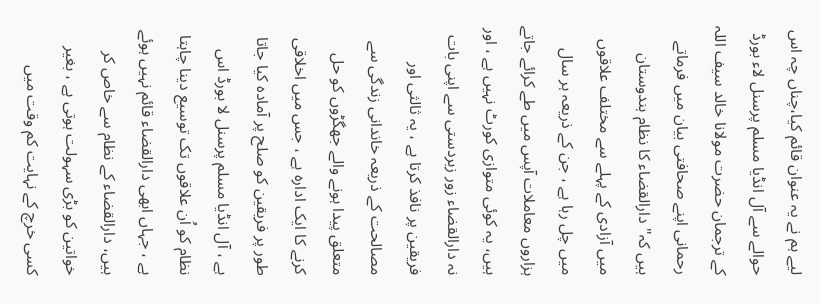لیے ہم نے یہ عنوان قائم کیا،چناں چہ اس حوالے سے آل انڈیا مسلم پرسنل لاء بورڈ کے ترجمان حضرت مولانا خالد سیف اللہ رحمانی اپنے صحافتی بیان میں فرماتے ہیں کہ" دارالقضاء کا نظام ہندوستان میں آزادی کے پہلے سے مختلف علاقوں میں چل رہا ہے ، جن کے ذریعہ ہر سال ہزاروں معاملات آپس میں طے کرائے جاتے ہیں، یہ کوئی متوازی کورٹ نہیں ہے ، اور نہ دارالقضاء زور زبردستی سے اپنی بات فریقین پر نافذ کرتا ہے ، یہ ثالثی اور مصالحت کے ذریعہ خاندانی زندگی سے متعلق پیدا ہونے والے جھگڑوں کو حل کرنے کا ایک ادارہ ہے ، جس میں اخلاقی طور پر فریقین کو صلح پر آمادہ کیا جاتا ہے ، آل انڈیا مسلم پرسنل لا بورڈ اس نظام کو اُن علاقوں تک توسیع دینا چاہتا ہے ، جہاں ابھی دارالقضاء قائم نہیں ہوئے ہیں، دارالقضاء کے نظام سے خاص کر خواتین کو بڑی سہولت ہوتی ہے ، بغیر کسی خرچ کے نہایت کم وقت میں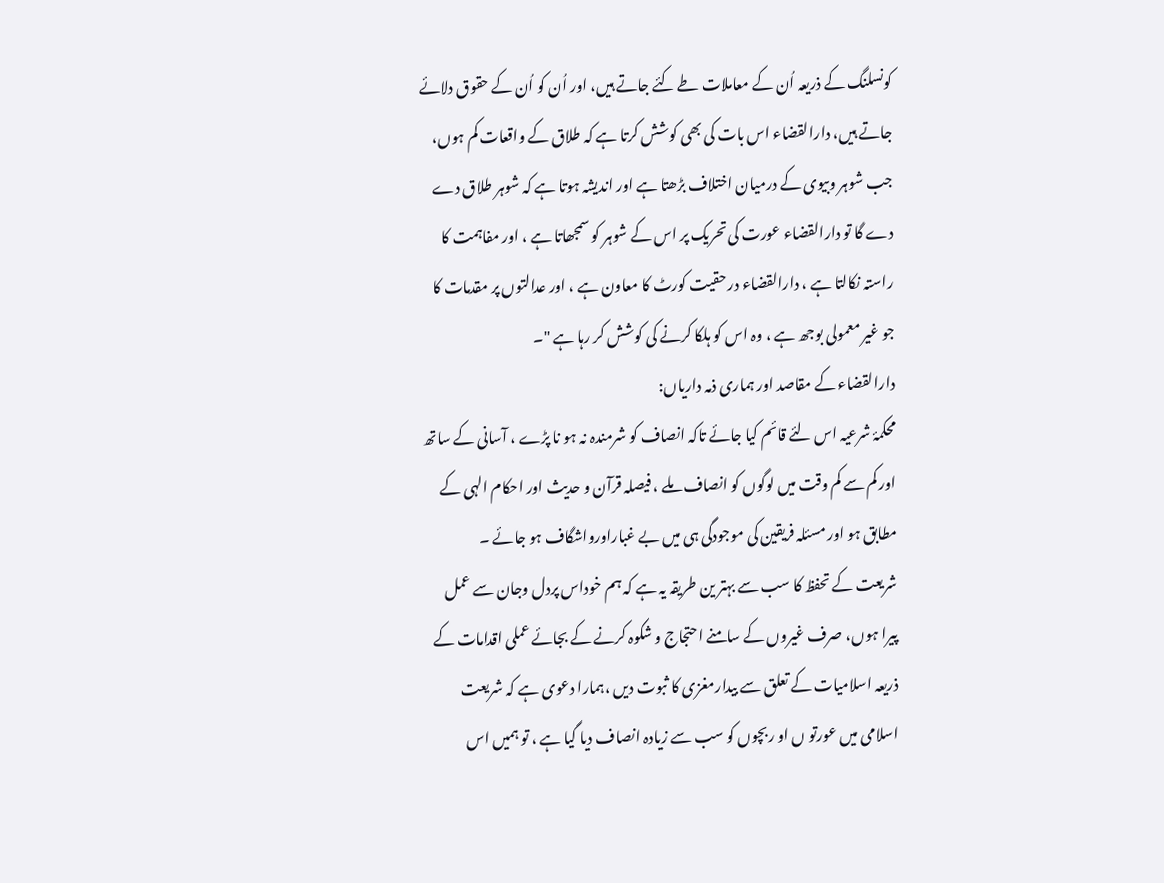کونسلنگ کے ذریعہ اُن کے معاملات طے کئے جاتے ہیں، اور اُن کو اُن کے حقوق دلائے جاتے ہیں، دارالقضاء اس بات کی بھی کوشش کرتا ہے کہ طلاق کے واقعات کم ہوں، جب شوہر وبیوی کے درمیان اختلاف بڑھتا ہے اور اندیشہ ہوتا ہے کہ شوہر طلاق دے دے گا تو دارالقضاء عورت کی تحریک پر اس کے شوہر کو سمجھاتا ہے ، اور مفاہمت کا راستہ نکالتا ہے ، دارالقضاء در حقیت کورٹ کا معاون ہے ، اور عدالتوں پر مقدمات کا جو غیر معمولی بوجھ ہے ، وہ اس کو ہلکا کرنے کی کوشش کر رہا ہے "۔
دارالقضاء کے مقاصد اور ہماری ذمہ داریاں:
محکمۂ شرعیہ اس لئے قائم کیا جائے تاکہ انصاف کو شرمندہ نہ ہو نا پڑے ، آسانی کے ساتھ اور کم سے کم وقت میں لوگوں کو انصاف ملے ، فیصلہ قرآن و حدیث اور احکام الہی کے مطابق ہو اور مسئلہ فریقین کی موجودگی ہی میں بے غباراورواشگاف ہو جائے ۔
شریعت کے تحفظ کا سب سے بہتر ین طریقہ یہ ہے کہ ہم خوداس پردل وجان سے عمل پیرا ہوں، صرف غیروں کے سامنے احتجاج و شکوہ کرنے کے بجائے عملی اقدامات کے ذریعہ اسلامیات کے تعلق سے بیدارمغزی کا ثبوت دیں ،ہمارا دعوی ہے کہ شریعت اسلامی میں عورتو ں او ربچوں کو سب سے زیادہ انصاف دیا گیا ہے ، تو ہمیں اس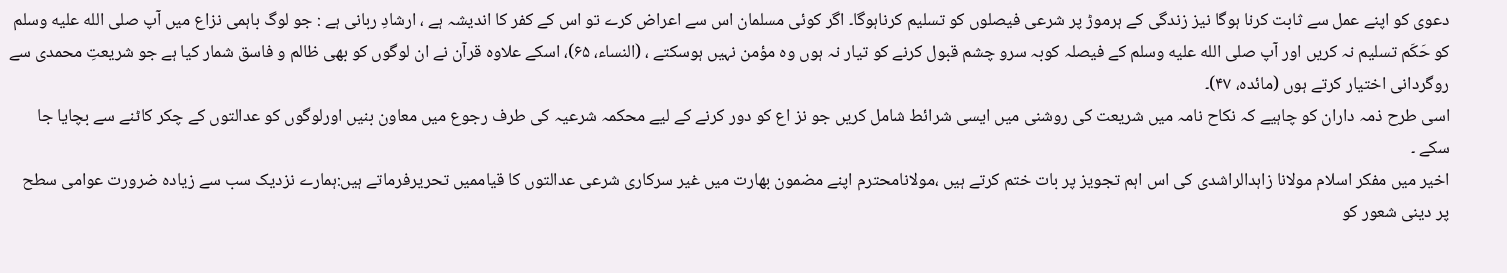دعوی کو اپنے عمل سے ثابت کرنا ہوگا نیز زندگی کے ہرموڑ پر شرعی فیصلوں کو تسلیم کرناہوگا۔ اگر کوئی مسلمان اس سے اعراض کرے تو اس کے کفر کا اندیشہ ہے ، ارشادِ ربانی ہے : جو لوگ باہمی نزاع میں آپ صلى الله عليه وسلم کو حَکَم تسلیم نہ کریں اور آپ صلى الله عليه وسلم کے فیصلہ کوبہ سرو چشم قبول کرنے کو تیار نہ ہوں وہ مؤمن نہیں ہوسکتے ، (النساء، ۶۵)، اسکے علاوہ قرآن نے ان لوگوں کو بھی ظالم و فاسق شمار کیا ہے جو شریعتِ محمدی سے روگردانی اختیار کرتے ہوں (مائدہ، ۴۷)۔
اسی طرح ذمہ داران کو چاہیے کہ نکاح نامہ میں شریعت کی روشنی میں ایسی شرائط شامل کریں جو نز اع کو دور کرنے کے لیے محکمہ شرعیہ کی طرف رجوع میں معاون بنیں اورلوگوں کو عدالتوں کے چکر کاٹنے سے بچایا جا سکے ۔
اخیر میں مفکر اسلام مولانا زاہدالراشدی کی اس اہم تجویز پر بات ختم کرتے ہیں ،مولانامحترم اپنے مضمون بھارت میں غیر سرکاری شرعی عدالتوں کا قیاممیں تحریرفرماتے ہیں:ہمارے نزدیک سب سے زیادہ ضرورت عوامی سطح پر دینی شعور کو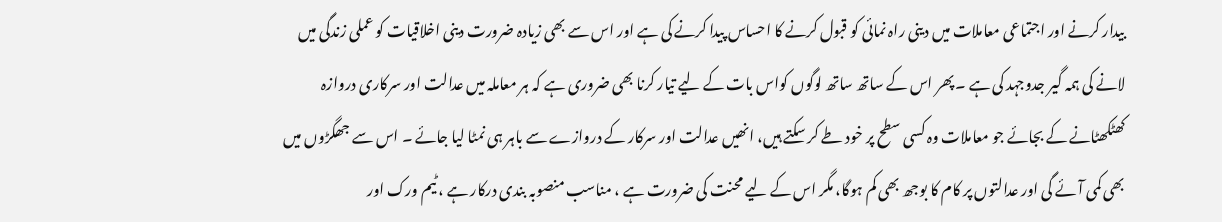بیدار کرنے اور اجتماعی معاملات میں دینی راہ نمائی کو قبول کرنے کا احساس پیدا کرنے کی ہے اور اس سے بھی زیادہ ضرورت دینی اخلاقیات کو عملی زندگی میں لانے کی ہمہ گیر جدوجہد کی ہے ۔ پھر اس کے ساتھ ساتھ لوگوں کواس بات کے لیے تیار کرنا بھی ضروری ہے کہ ہر معاملہ میں عدالت اور سرکاری دروازہ کھٹکھٹانے کے بجائے جو معاملات وہ کسی سطح پر خود طے کر سکتے ہیں، انھیں عدالت اور سرکار کے دروازے سے باہر ہی نمٹا لیا جائے ۔ اس سے جھگڑوں میں بھی کمی آئے گی اور عدالتوں پر کام کا بوجھ بھی کم ہوگا، مگر اس کے لیے محنت کی ضرورت ہے ، مناسب منصوبہ بندی درکار ہے ، ٹیم ورک اور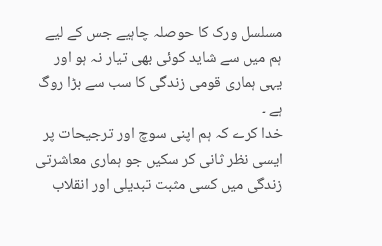مسلسل ورک کا حوصلہ چاہیے جس کے لیے ہم میں سے شاید کوئی بھی تیار نہ ہو اور یہی ہماری قومی زندگی کا سب سے بڑا روگ ہے ۔
خدا کرے کہ ہم اپنی سوچ اور ترجیحات پر ایسی نظر ثانی کر سکیں جو ہماری معاشرتی زندگی میں کسی مثبت تبدیلی اور انقلاب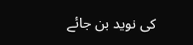کی نوید بن جائے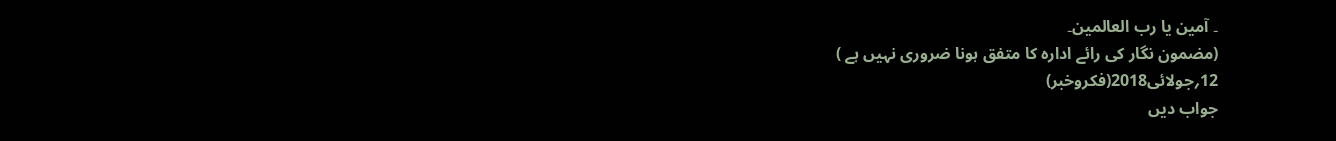۔ آمین یا رب العالمین۔
(مضمون نگار کی رائے ادارہ کا متفق ہونا ضروری نہیں ہے )
12؍جولائی2018(فکروخبر)
جواب دیں